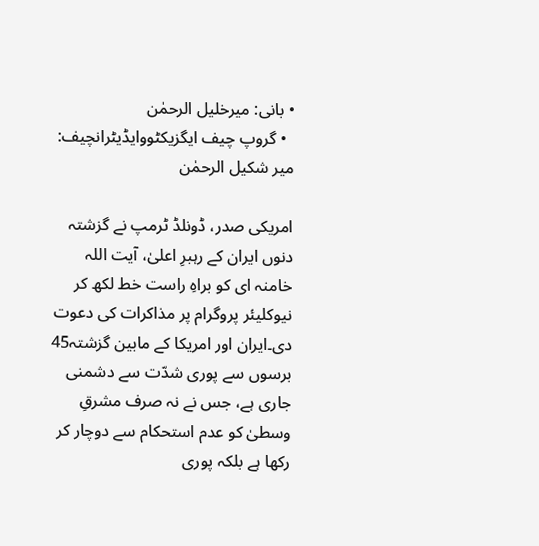• بانی: میرخلیل الرحمٰن
  • گروپ چیف ایگزیکٹووایڈیٹرانچیف: میر شکیل الرحمٰن

امریکی صدر، ڈونلڈ ٹرمپ نے گزشتہ دنوں ایران کے رہبرِ اعلیٰ، آیت اللہ خامنہ ای کو براہِ راست خط لکھ کر نیوکلیئر پروگرام پر مذاکرات کی دعوت دی۔ایران اور امریکا کے مابین گزشتہ45 برسوں سے پوری شدّت سے دشمنی جاری ہے، جس نے نہ صرف مشرقِ وسطیٰ کو عدم استحکام سے دوچار کر رکھا ہے بلکہ پوری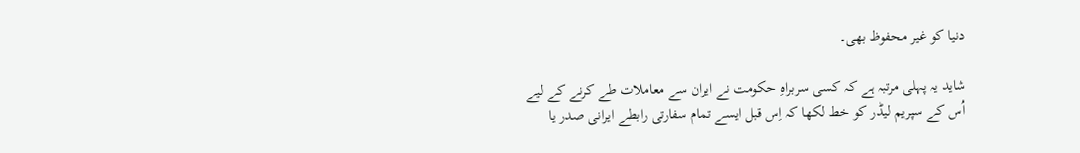دنیا کو غیر محفوظ بھی۔

شاید یہ پہلی مرتبہ ہے کہ کسی سربراہِ حکومت نے ایران سے معاملات طے کرنے کے لیے اُس کے سپریم لیڈر کو خط لکھا کہ اِس قبل ایسے تمام سفارتی رابطے ایرانی صدر یا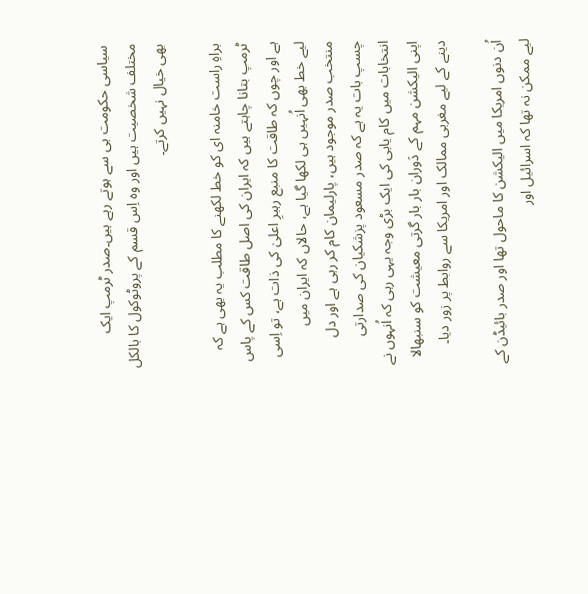سیاسی حکومت ہی سے ہوتے رہے ہیں۔صدر ٹرمپ ایک مختلف شخصیت ہیں اور وہ اِس قسم کے پروٹوکول کا بالکل بھی خیال نہیں کرتے۔

براہِ راست خامنہ ای کو خط لکھنے کا مطلب یہ بھی ہے کہ ٹرمپ بتانا چاہتے ہیں کہ ایران کی اصل طاقت کس کے پاس ہے اور چوں کہ طاقت کا منبع رہبرِ اعلیٰ کی ذات ہے، تو اِسی لیے خط بھی اُنہیں ہی لکھا گیا ہے، حالاں کہ ایران میں منتخب صدر موجود ہیں، پارلیمان کام کر رہی ہے اور دل چسپ بات یہ ہے کہ صدر مسعود پزشکیان کی صدارتی انتخابات میں کام یابی کی ایک بڑی وجہ یہی رہی کہ اُنہوں نے اپنی الیکشن مہم کے دَوران بار بار گرتی معیشت کو سنبھالا دینے کے لیے مغربی ممالک اور امریکا سے روابط پر زور دیا۔

اُن دنوں امریکا میں الیکشن کا ماحول تھا اور صدر بائیڈن کے لیے ممکن نہ تھا کہ اسرائیل اور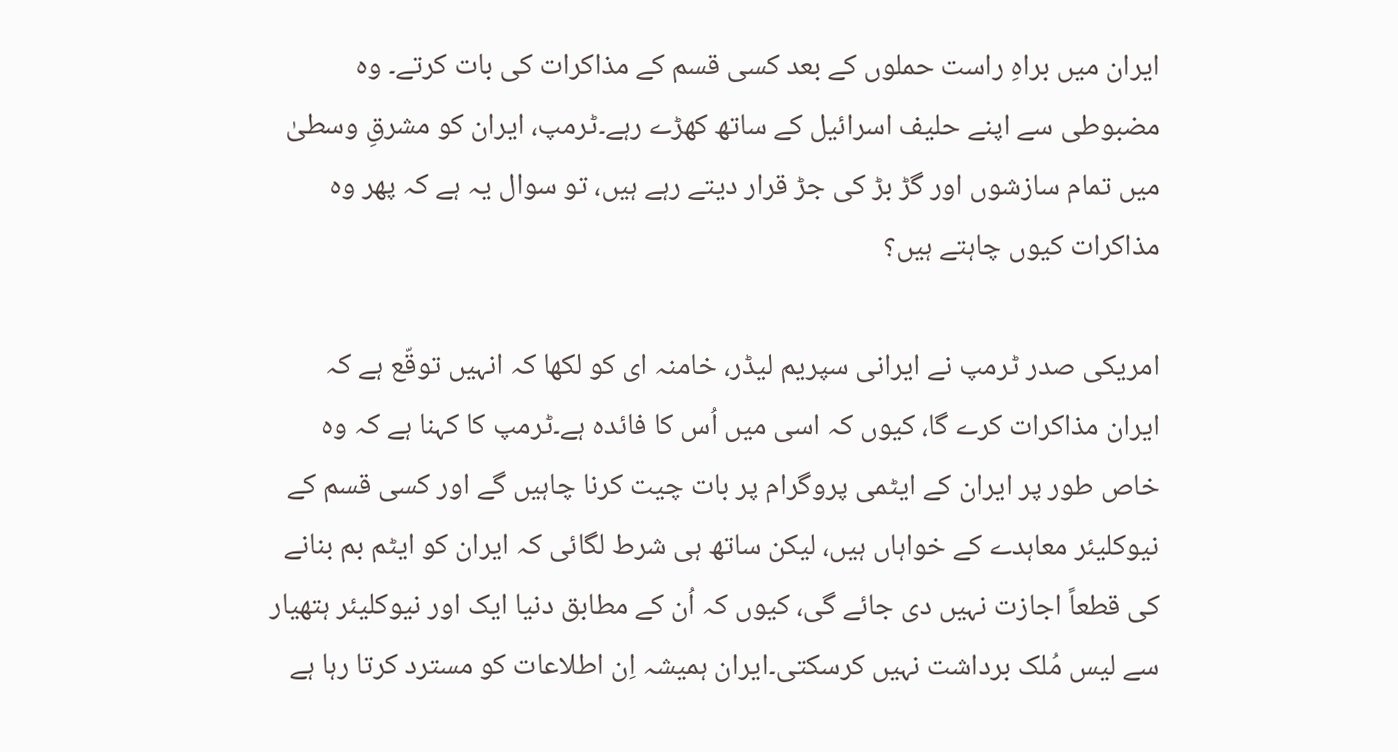ایران میں براہِ راست حملوں کے بعد کسی قسم کے مذاکرات کی بات کرتے۔ وہ مضبوطی سے اپنے حلیف اسرائیل کے ساتھ کھڑے رہے۔ٹرمپ، ایران کو مشرقِ وسطیٰ میں تمام سازشوں اور گڑ بڑ کی جڑ قرار دیتے رہے ہیں، تو سوال یہ ہے کہ پھر وہ مذاکرات کیوں چاہتے ہیں؟

امریکی صدر ٹرمپ نے ایرانی سپریم لیڈر، خامنہ ای کو لکھا کہ انہیں توقّع ہے کہ ایران مذاکرات کرے گا، کیوں کہ اسی میں اُس کا فائدہ ہے۔ٹرمپ کا کہنا ہے کہ وہ خاص طور پر ایران کے ایٹمی پروگرام پر بات چیت کرنا چاہیں گے اور کسی قسم کے نیوکلیئر معاہدے کے خواہاں ہیں، لیکن ساتھ ہی شرط لگائی کہ ایران کو ایٹم بم بنانے کی قطعاً اجازت نہیں دی جائے گی، کیوں کہ اُن کے مطابق دنیا ایک اور نیوکلیئر ہتھیار سے لیس مُلک برداشت نہیں کرسکتی۔ایران ہمیشہ اِن اطلاعات کو مسترد کرتا رہا ہے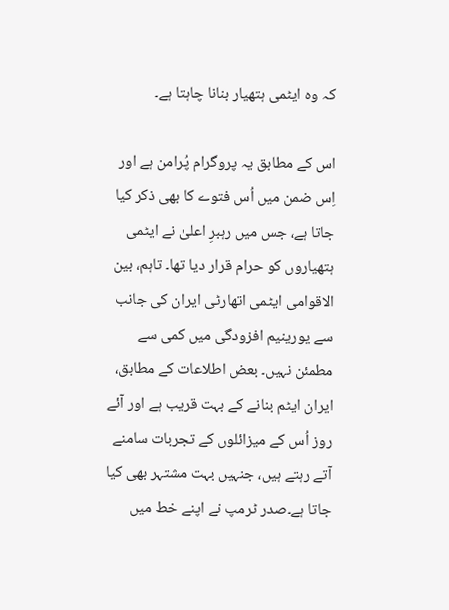کہ وہ ایٹمی ہتھیار بنانا چاہتا ہے۔

اس کے مطابق یہ پروگرام پُرامن ہے اور اِس ضمن میں اُس فتوے کا بھی ذکر کیا جاتا ہے، جس میں رہبرِ اعلیٰ نے ایٹمی ہتھیاروں کو حرام قرار دیا تھا۔ تاہم، بین الاقوامی ایٹمی اتھارٹی ایران کی جانب سے یورینیم افزودگی میں کمی سے مطمئن نہیں۔ بعض اطلاعات کے مطابق، ایران ایٹم بنانے کے بہت قریب ہے اور آئے روز اُس کے میزائلوں کے تجربات سامنے آتے رہتے ہیں، جنہیں بہت مشتہر بھی کیا جاتا ہے۔صدر ٹرمپ نے اپنے خط میں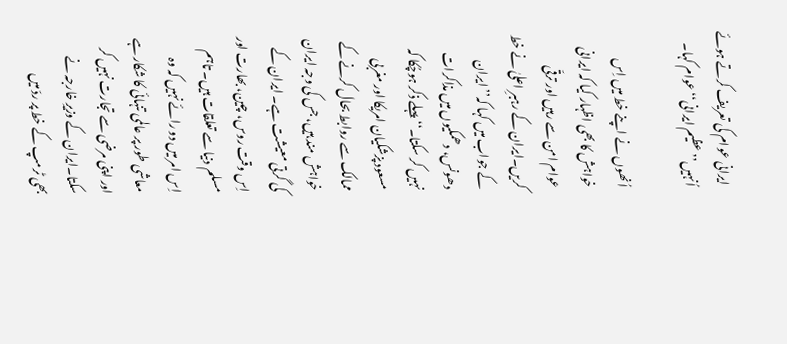ایرانی عوام کی تعریف کرتے ہوئے اُنہیں’’عظیم ایرانی‘‘ عوام کہا۔

اُنھوں نے اپنے خط میں اِس خواہش کا بھی اظہار کیا کہ ایرانی عوام امن سے رہیں اور ترقّی کریں۔ایران کے رہبرِ اعلیٰ نے خط کے جواب میں کہا کہ’’ ایران دھونس، دھمکیوں میں مذاکرات نہیں کر سکتا۔‘‘ پہلے ذکر ہوچُکا کہ مسعود پزشکیان امریکا اور مغربی ممالک سے روابط بحال کرنے کے خواہش مند ہیں، جس کی وجہ ایران کی گرتی معیشت ہے۔ ایران کے اِس وقت روس، چین، بھارت اور مسلم دنیا سے تعلقات ہیں۔ تاہم اِس امر میں دو رائے نہیں کہ وہ معاشی طور پر عالمی تنہائی کا شکار ہے اور اپنی مرضی سے تجارت نہیں کر سکتا۔ایران کے وزیرِ خارجہ نے بھی ٹرمپ کے خط پر ردّ میں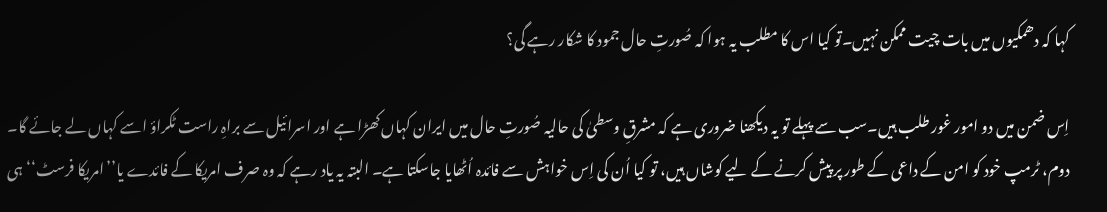کہا کہ دھمکیوں میں بات چیت ممکن نہیں۔تو کیا اس کا مطلب یہ ہوا کہ صُورتِ حال جمود کا شکار رہے گی؟

اِس ضمن میں دو امور غور طلب ہیں۔سب سے پہلے تو یہ دیکھنا ضروری ہے کہ مشرقِ وسطیٰ کی حالیہ صُورتِ حال میں ایران کہاں کھڑا ہے اور اسرائیل سے براہِ راست ٹکراؤ اسے کہاں لے جائے گا۔ دوم، ٹرمپ خود کو امن کے داعی کے طور پر پیش کرنے کے لیے کوشاں ہیں، تو کیا اُن کی اِس خواہش سے فائدہ اُٹھایا جاسکتا ہے۔ البتہ یہ یاد رہے کہ وہ صرف امریکا کے فائدے یا’’امریکا فرسٹ‘‘ ہی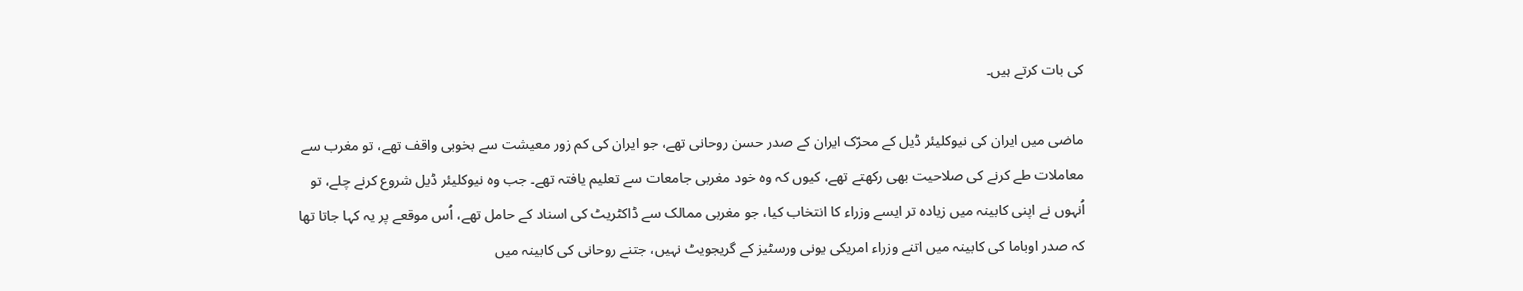کی بات کرتے ہیں۔

ماضی میں ایران کی نیوکلیئر ڈیل کے محرّک ایران کے صدر حسن روحانی تھے، جو ایران کی کم زور معیشت سے بخوبی واقف تھے، تو مغرب سے معاملات طے کرنے کی صلاحیت بھی رکھتے تھے، کیوں کہ وہ خود مغربی جامعات سے تعلیم یافتہ تھے۔ جب وہ نیوکلیئر ڈیل شروع کرنے چلے، تو اُنہوں نے اپنی کابینہ میں زیادہ تر ایسے وزراء کا انتخاب کیا، جو مغربی ممالک سے ڈاکٹریٹ کی اسناد کے حامل تھے، اُس موقعے پر یہ کہا جاتا تھا کہ صدر اوباما کی کابینہ میں اتنے وزراء امریکی یونی ورسٹیز کے گریجویٹ نہیں، جتنے روحانی کی کابینہ میں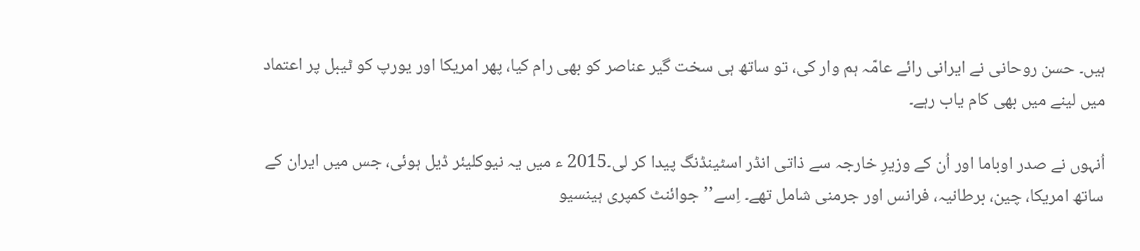ہیں۔ حسن روحانی نے ایرانی رائے عامّہ ہم وار کی، تو ساتھ ہی سخت گیر عناصر کو بھی رام کیا، پھر امریکا اور یورپ کو ٹیبل پر اعتماد میں لینے میں بھی کام یاب رہے۔

اُنہوں نے صدر اوباما اور اُن کے وزیرِ خارجہ سے ذاتی انڈر اسٹینڈنگ پیدا کر لی۔2015 ء میں یہ نیوکلیئر ڈیل ہوئی، جس میں ایران کے ساتھ امریکا، چین، برطانیہ، فرانس اور جرمنی شامل تھے۔ اِسے’’جوائنٹ کمپری ہینسیو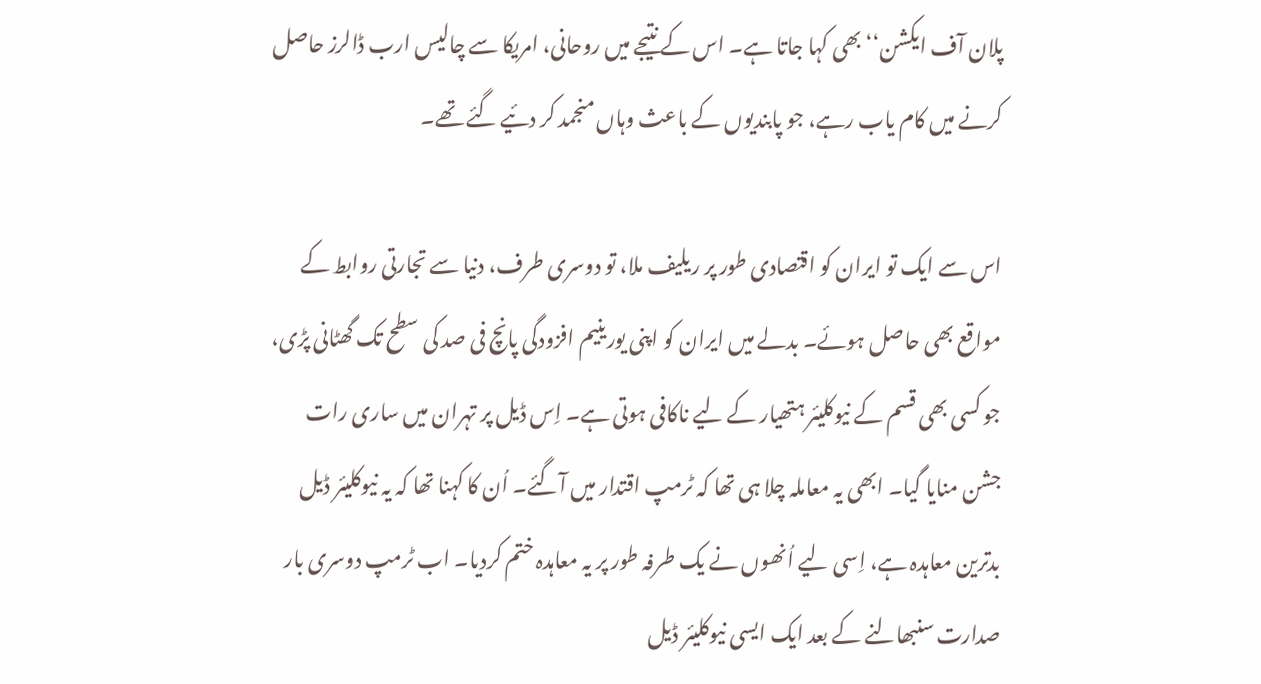پلان آف ایکشن‘‘ بھی کہا جاتا ہے۔ اس کے نتیجے میں روحانی، امریکا سے چالیس ارب ڈالرز حاصل کرنے میں کام یاب رہے، جو پابندیوں کے باعث وہاں منجمد کر دئیے گئے تھے۔

اس سے ایک تو ایران کو اقتصادی طور پر ریلیف ملا، تو دوسری طرف، دنیا سے تجارتی روابط کے مواقع بھی حاصل ہوئے۔ بدلے میں ایران کو اپنی یورینیم افزودگی پانچ فی صد کی سطح تک گھٹانی پڑی، جو کسی بھی قسم کے نیوکلیئر ہتھیار کے لیے ناکافی ہوتی ہے۔ اِس ڈیل پر تہران میں ساری رات جشن منایا گیا۔ ابھی یہ معاملہ چلا ہی تھا کہ ٹرمپ اقتدار میں آگئے۔ اُن کا کہنا تھا کہ یہ نیوکلیئر ڈیل بدترین معاہدہ ہے، اِسی لیے اُنھوں نے یک طرفہ طور پر یہ معاہدہ ختم کردیا۔ اب ٹرمپ دوسری بار صدارت سنبھالنے کے بعد ایک ایسی نیوکلیئر ڈیل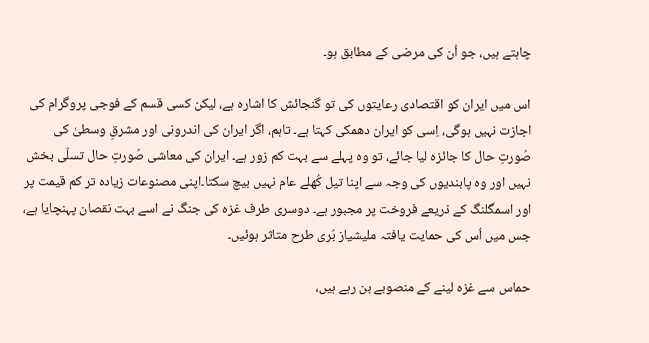چاہتے ہیں، جو اُن کی مرضی کے مطابق ہو۔

اس میں ایران کو اقتصادی رعایتوں کی تو گنجائش کا اشارہ ہے، لیکن کسی قسم کے فوجی پروگرام کی اجازت نہیں ہوگی، اِسی کو ایران دھمکی کہتا ہے۔ تاہم، اگر ایران کی اندرونی اور مشرقِ وسطیٰ کی صُورتِ حال کا جائزہ لیا جائے، تو وہ پہلے سے بہت کم زور ہے۔ ایران کی معاشی صُورتِ حال تسلّی بخش نہیں اور وہ پابندیوں کی وجہ سے اپنا تیل کُھلے عام نہیں بیچ سکتا۔اپنی مصنوعات زیادہ تر کم قیمت پر اور اسمگلنگ کے ذریعے فروخت پر مجبور ہے۔ دوسری طرف غزہ کی جنگ نے اسے بہت نقصان پہنچایا ہے، جس میں اُس کی حمایت یافتہ ملیشیاز بُری طرح متاثر ہوئیں۔

حماس سے غزہ لینے کے منصوبے بن رہے ہیں،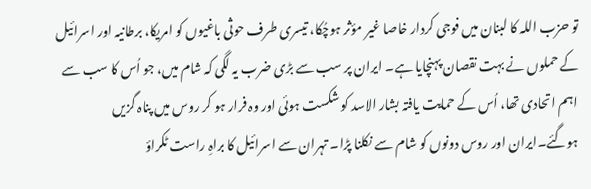تو حزب اللہ کا لبنان میں فوجی کردار خاصا غیر مؤثر ہوچُکا، تیسری طرف حوثی باغیوں کو امریکا، برطانیہ اور اسرائیل کے حملوں نے بہت نقصان پہنچایا ہے۔ ایران پر سب سے بڑی ضرب یہ لگی کہ شام میں، جو اُس کا سب سے اہم اتحادی تھا، اُس کے حمایت یافتہ بشار الاسد کو شکست ہوئی اور وہ فرار ہو کر روس میں پناہ گزیں ہوگئے۔ایران اور روس دونوں کو شام سے نکلنا پڑا۔ تہران سے اسرائیل کا براہِ راست ٹکراؤ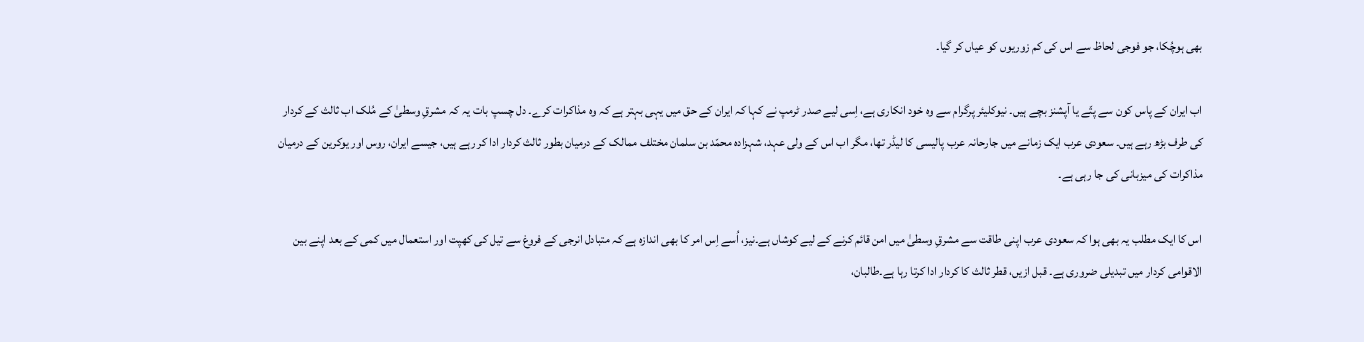بھی ہوچُکا، جو فوجی لحاظ سے اس کی کم زوریوں کو عیاں کر گیا۔

اب ایران کے پاس کون سے پتّے یا آپشنز بچے ہیں۔ نیوکلیئر پرگرام سے وہ خود انکاری ہے، اِسی لیے صدر ٹرمپ نے کہا کہ ایران کے حق میں یہی بہتر ہے کہ وہ مذاکرات کرے۔ دل چسپ بات یہ کہ مشرقِ وسطیٰ کے مُلک اب ثالث کے کردار کی طرف بڑھ رہے ہیں۔ سعودی عرب ایک زمانے میں جارحانہ عرب پالیسی کا لیڈر تھا، مگر اب اس کے ولی عہد، شہزادہ محمّد بن سلمان مختلف ممالک کے درمیان بطور ثالث کردار ادا کر رہے ہیں، جیسے ایران، روس اور یوکرین کے درمیان مذاکرات کی میزبانی کی جا رہی ہے۔

اس کا ایک مطلب یہ بھی ہوا کہ سعودی عرب اپنی طاقت سے مشرقِ وسطیٰ میں امن قائم کرنے کے لیے کوشاں ہے۔نیز، اُسے اِس امر کا بھی اندازہ ہے کہ متبادل انرجی کے فروغ سے تیل کی کھپت اور استعمال میں کمی کے بعد اپنے بین الاقوامی کردار میں تبدیلی ضروری ہے۔ قبل ازیں، قطر ثالث کا کردار ادا کرتا رہا ہے۔طالبان،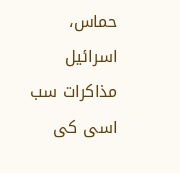حماس، اسرائیل مذاکرات سب اسی کی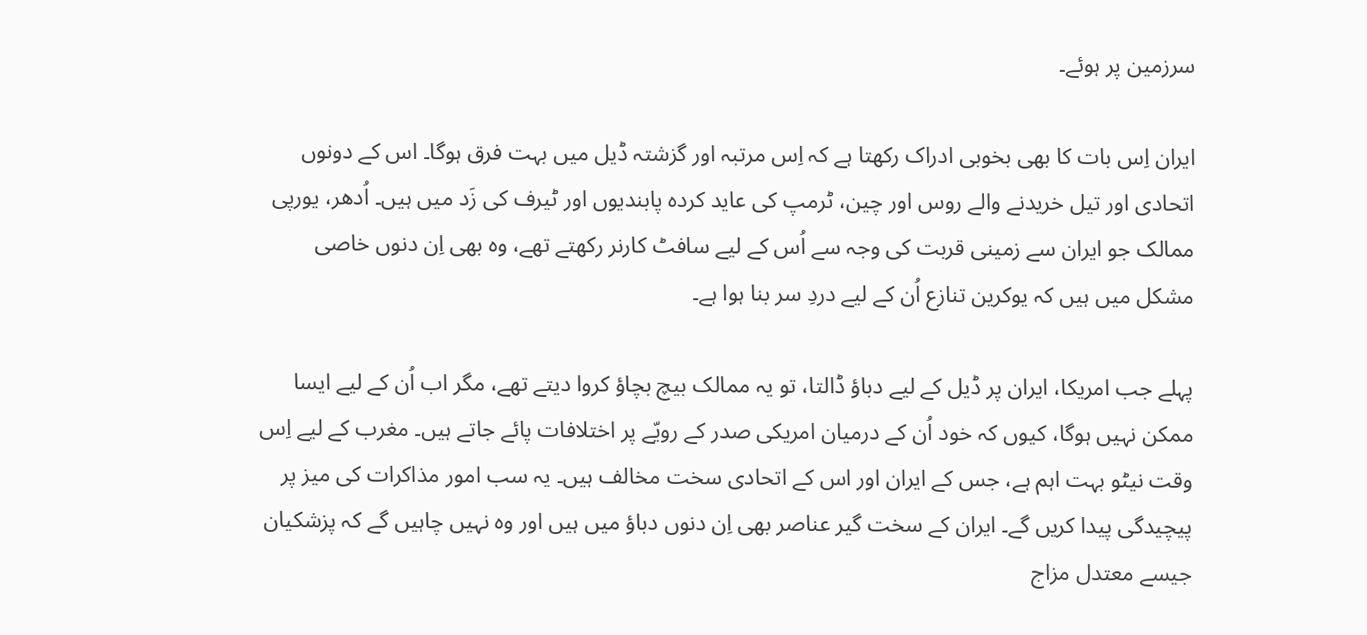سرزمین پر ہوئے۔

ایران اِس بات کا بھی بخوبی ادراک رکھتا ہے کہ اِس مرتبہ اور گزشتہ ڈیل میں بہت فرق ہوگا۔ اس کے دونوں اتحادی اور تیل خریدنے والے روس اور چین، ٹرمپ کی عاید کردہ پابندیوں اور ٹیرف کی زَد میں ہیں۔ اُدھر، یورپی ممالک جو ایران سے زمینی قربت کی وجہ سے اُس کے لیے سافٹ کارنر رکھتے تھے، وہ بھی اِن دنوں خاصی مشکل میں ہیں کہ یوکرین تنازع اُن کے لیے دردِ سر بنا ہوا ہے۔

پہلے جب امریکا، ایران پر ڈیل کے لیے دباؤ ڈالتا، تو یہ ممالک بیچ بچاؤ کروا دیتے تھے، مگر اب اُن کے لیے ایسا ممکن نہیں ہوگا، کیوں کہ خود اُن کے درمیان امریکی صدر کے رویّے پر اختلافات پائے جاتے ہیں۔ مغرب کے لیے اِس وقت نیٹو بہت اہم ہے، جس کے ایران اور اس کے اتحادی سخت مخالف ہیں۔ یہ سب امور مذاکرات کی میز پر پیچیدگی پیدا کریں گے۔ ایران کے سخت گیر عناصر بھی اِن دنوں دباؤ میں ہیں اور وہ نہیں چاہیں گے کہ پزشکیان جیسے معتدل مزاج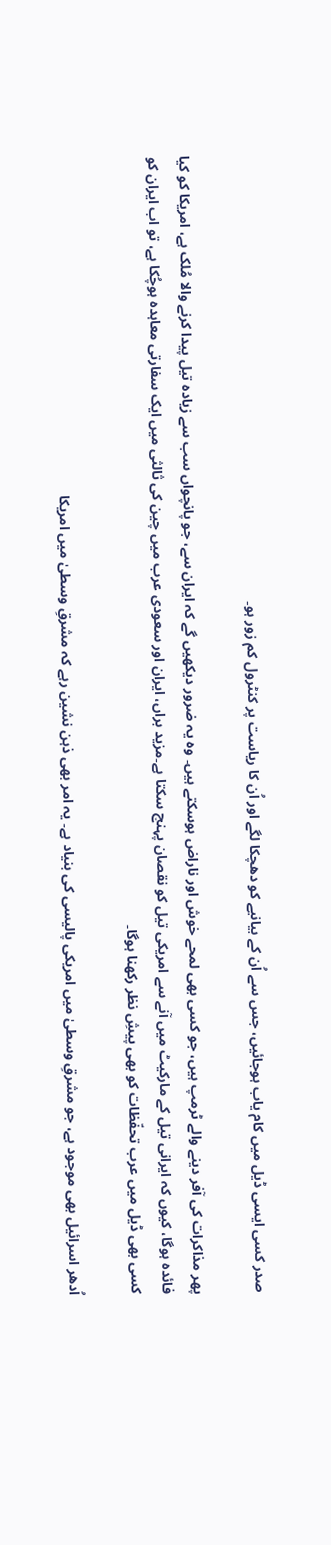صدر کسی ایسی ڈیل میں کام یاب ہوجائیں، جس سے اُن کے بیانیے کو دھچکا لگے اور اُن کا ریاست پر کنٹرول کم زور ہو۔

پھر مذاکرات کی آفر دینے والے ٹرمپ ہیں، جو کسی بھی لمحے خوش اور ناراض ہوسکتے ہیں۔ وہ یہ ضرور دیکھیں گے کہ ایران سے، جو پانچواں سب سے زیادہ تیل پیدا کرنے والا مُلک ہے، امریکا کو کیا فائدہ ہوگا، کیوں کہ ایرانی تیل کے مارکیٹ میں آنے سے امریکی تیل کو نقصان پہنچ سکتا ہے۔مزید براں، ایران اور سعودی عرب میں چین کی ثالثی میں ایک سفارتی معاہدہ ہوچُکا ہے، تو اب ایران کو کسی بھی ڈیل میں عرب تحفّظات کو بھی پیشِ نظر رکھنا ہوگا۔

اُدھر اسرائیل بھی موجود ہے، جو مشرقِ وسطیٰ میں امریکی پالیسی کی بنیاد ہے۔ یہ امر بھی ذہن نشین رہے کہ مشرقِ وسطیٰ میں امریکا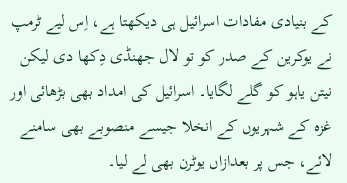کے بنیادی مفادات اسرائیل ہی دیکھتا ہے، اِس لیے ٹرمپ نے یوکرین کے صدر کو تو لال جھنڈی دِکھا دی لیکن نیتن یاہو کو گلے لگایا۔ اسرائیل کی امداد بھی بڑھائی اور غزہ کے شہریوں کے انخلا جیسے منصوبے بھی سامنے لائے، جس پر بعدازاں یوٹرن بھی لے لیا۔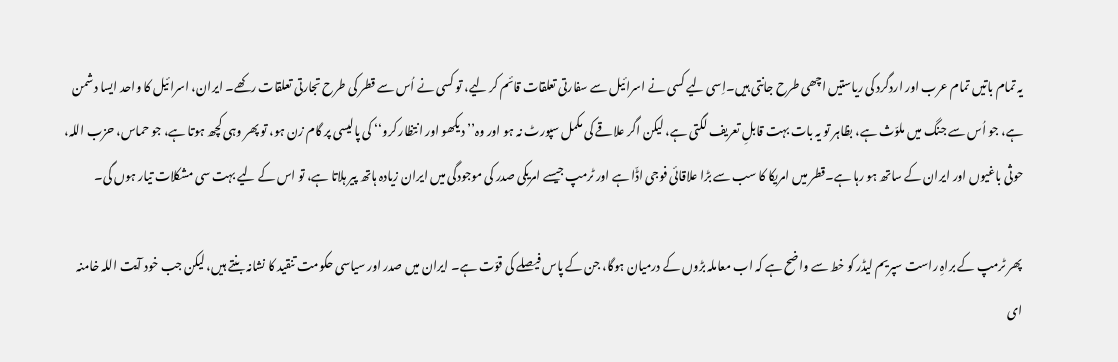یہ تمام باتیں تمام عرب اور اردگرد کی ریاستیں اچھی طرح جانتی ہیں۔اِسی لیے کسی نے اسرائیل سے سفارتی تعلقات قائم کر لیے، تو کسی نے اُس سے قطر کی طرح تجارتی تعلقات رکھے۔ ایران، اسرائیل کا واحد ایسا دشمن ہے، جو اُس سے جنگ میں ملوّث ہے، بظاہر تو یہ بات بہت قابلِ تعریف لگتی ہے، لیکن اگر علاقے کی مکمل سپورٹ نہ ہو اور وہ’’ دیکھو اور انتظار کرو‘‘ کی پالیسی پر گام زن ہو، تو پھر وہی کچھ ہوتا ہے، جو حماس، حزب اللہ، حوثی باغیوں اور ایران کے ساتھ ہو رہا ہے۔قطر میں امریکا کا سب سے بڑا علاقائی فوجی اڈّا ہے اور ٹرمپ جیسے امریکی صدر کی موجودگی میں ایران زیادہ ہاتھ پیر ہلاتا ہے، تو اس کے لیے بہت سی مشکلات تیار ہوں گی۔

پھر ٹرمپ کے براہِ راست سپریم لیڈر کو خط سے واضح ہے کہ اب معاملہ بڑوں کے درمیان ہوگا، جن کے پاس فیصلے کی قوّت ہے۔ ایران میں صدر اور سیاسی حکومت تنقید کا نشانہ بنتے ہیں، لیکن جب خود آیت اللہ خامنہ ای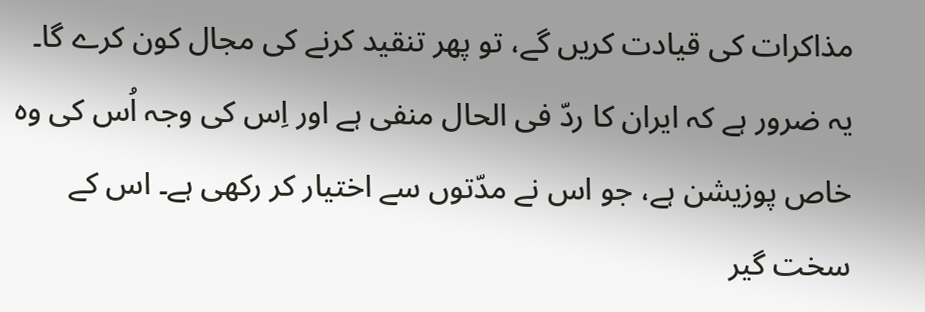مذاکرات کی قیادت کریں گے، تو پھر تنقید کرنے کی مجال کون کرے گا۔ یہ ضرور ہے کہ ایران کا ردّ فی الحال منفی ہے اور اِس کی وجہ اُس کی وہ خاص پوزیشن ہے، جو اس نے مدّتوں سے اختیار کر رکھی ہے۔ اس کے سخت گیر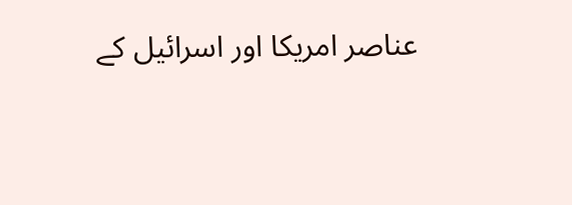عناصر امریکا اور اسرائیل کے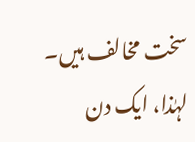سخت مخالف ہیں۔ لہٰذا، ایک دن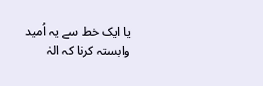یا ایک خط سے یہ اُمید وابستہ کرنا کہ الہٰ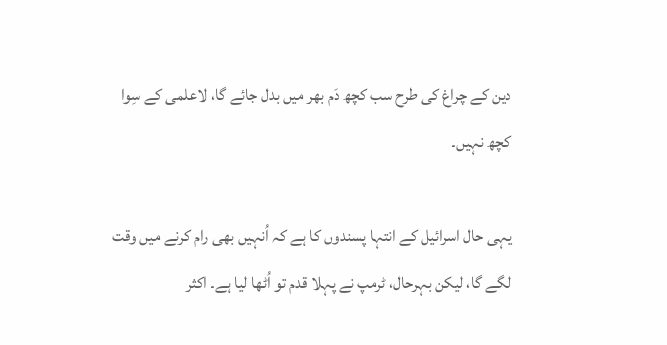دین کے چراغ کی طرح سب کچھ دَم بھر میں بدل جائے گا، لاعلمی کے سِوا کچھ نہیں۔

یہی حال اسرائیل کے انتہا پسندوں کا ہے کہ اُنہیں بھی رام کرنے میں وقت لگے گا، لیکن بہرحال، ٹرمپ نے پہلا قدم تو اُٹھا لیا ہے۔ اکثر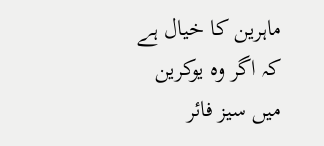ماہرین کا خیال ہے کہ اگر وہ یوکرین میں سیز فائر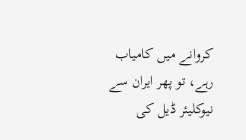کروانے میں کامیاب رہے، تو پھر ایران سے نیوکلیئر ڈیل کی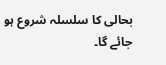بحالی کا سلسلہ شروع ہو جائے گا۔